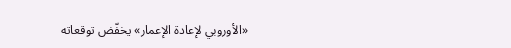«الأوروبي لإعادة الإعمار» يخفّض توقعاته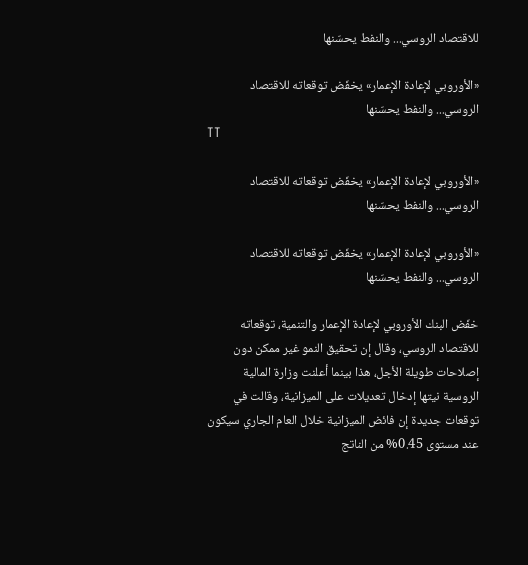للاقتصاد الروسي... والنفط يحسّنها

«الأوروبي لإعادة الإعمار» يخفّض توقعاته للاقتصاد الروسي... والنفط يحسّنها
TT

«الأوروبي لإعادة الإعمار» يخفّض توقعاته للاقتصاد الروسي... والنفط يحسّنها

«الأوروبي لإعادة الإعمار» يخفّض توقعاته للاقتصاد الروسي... والنفط يحسّنها

خفّض البنك الأوروبي لإعادة الإعمار والتنمية، توقعاته للاقتصاد الروسي، وقال إن تحقيق النمو غير ممكن دون إصلاحات طويلة الأجل، هذا بينما أعلنت وزارة المالية الروسية نيتها إدخال تعديلات على الميزانية، وقالت في توقعات جديدة إن فائض الميزانية خلال العام الجاري سيكون عند مستوى 0.45% من الناتج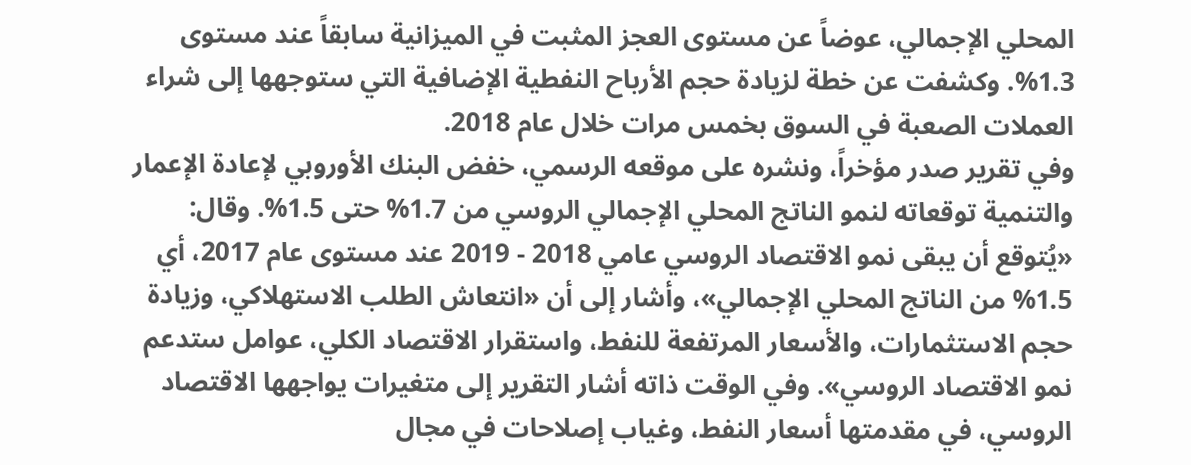المحلي الإجمالي، عوضاً عن مستوى العجز المثبت في الميزانية سابقاً عند مستوى 1.3%. وكشفت عن خطة لزيادة حجم الأرباح النفطية الإضافية التي ستوجهها إلى شراء العملات الصعبة في السوق بخمس مرات خلال عام 2018.
وفي تقرير صدر مؤخراً، ونشره على موقعه الرسمي، خفض البنك الأوروبي لإعادة الإعمار والتنمية توقعاته لنمو الناتج المحلي الإجمالي الروسي من 1.7% حتى 1.5%. وقال: «يُتوقع أن يبقى نمو الاقتصاد الروسي عامي 2018 - 2019 عند مستوى عام 2017، أي 1.5% من الناتج المحلي الإجمالي»، وأشار إلى أن «انتعاش الطلب الاستهلاكي، وزيادة حجم الاستثمارات، والأسعار المرتفعة للنفط، واستقرار الاقتصاد الكلي، عوامل ستدعم نمو الاقتصاد الروسي». وفي الوقت ذاته أشار التقرير إلى متغيرات يواجهها الاقتصاد الروسي، في مقدمتها أسعار النفط، وغياب إصلاحات في مجال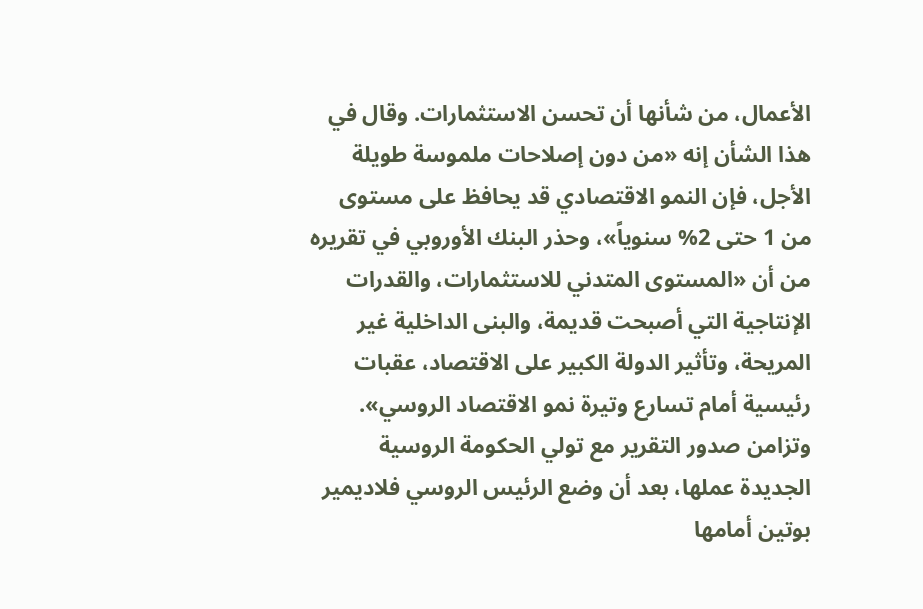الأعمال، من شأنها أن تحسن الاستثمارات. وقال في هذا الشأن إنه «من دون إصلاحات ملموسة طويلة الأجل، فإن النمو الاقتصادي قد يحافظ على مستوى من 1 حتى 2% سنوياً»، وحذر البنك الأوروبي في تقريره من أن «المستوى المتدني للاستثمارات، والقدرات الإنتاجية التي أصبحت قديمة، والبنى الداخلية غير المريحة، وتأثير الدولة الكبير على الاقتصاد، عقبات رئيسية أمام تسارع وتيرة نمو الاقتصاد الروسي».
وتزامن صدور التقرير مع تولي الحكومة الروسية الجديدة عملها، بعد أن وضع الرئيس الروسي فلاديمير بوتين أمامها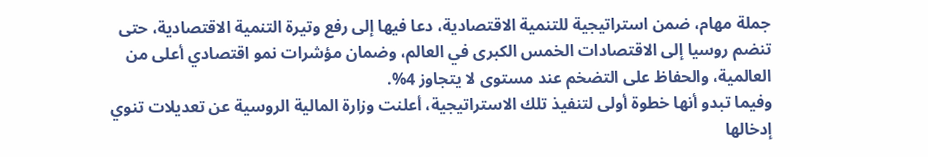جملة مهام، ضمن استراتيجية للتنمية الاقتصادية، دعا فيها إلى رفع وتيرة التنمية الاقتصادية، حتى تنضم روسيا إلى الاقتصادات الخمس الكبرى في العالم، وضمان مؤشرات نمو اقتصادي أعلى من العالمية، والحفاظ على التضخم عند مستوى لا يتجاوز 4%.
وفيما تبدو أنها خطوة أولى لتنفيذ تلك الاستراتيجية، أعلنت وزارة المالية الروسية عن تعديلات تنوي إدخالها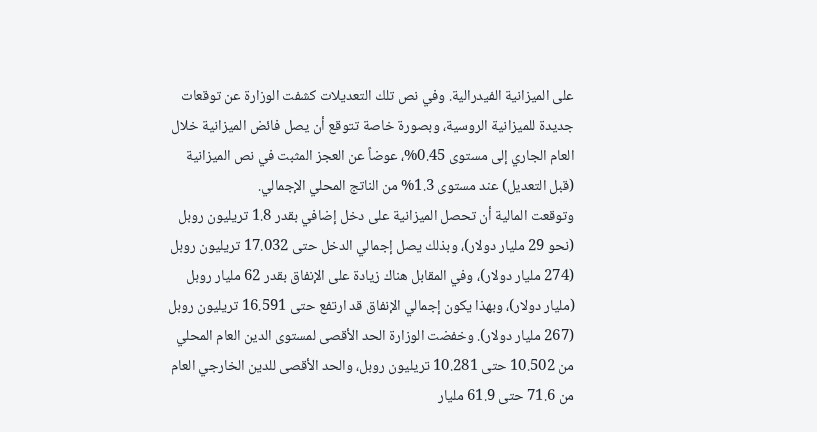على الميزانية الفيدرالية. وفي نص تلك التعديلات كشفت الوزارة عن توقعات جديدة للميزانية الروسية، وبصورة خاصة تتوقع أن يصل فائض الميزانية خلال العام الجاري إلى مستوى 0.45%، عوضاً عن العجز المثبت في نص الميزانية (قبل التعديل) عند مستوى 1.3% من الناتج المحلي الإجمالي.
وتوقعت المالية أن تحصل الميزانية على دخل إضافي بقدر 1.8 تريليون روبل (نحو 29 مليار دولار)، وبذلك يصل إجمالي الدخل حتى 17.032 تريليون روبل (274 مليار دولار)، وفي المقابل هناك زيادة على الإنفاق بقدر 62 مليار روبل (مليار دولار)، وبهذا يكون إجمالي الإنفاق قد ارتفع حتى 16.591 تريليون روبل (267 مليار دولار). وخفضت الوزارة الحد الأقصى لمستوى الدين العام المحلي من 10.502 حتى 10.281 تريليون روبل، والحد الأقصى للدين الخارجي العام من 71.6 حتى 61.9 مليار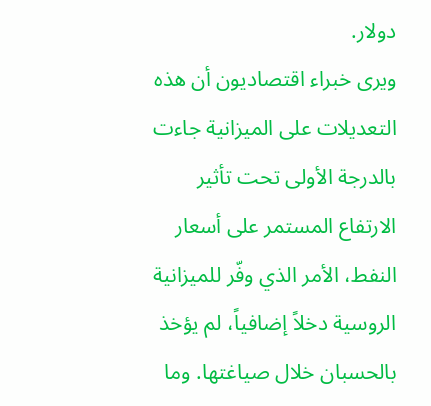دولار.
ويرى خبراء اقتصاديون أن هذه التعديلات على الميزانية جاءت بالدرجة الأولى تحت تأثير الارتفاع المستمر على أسعار النفط، الأمر الذي وفّر للميزانية الروسية دخلاً إضافياً، لم يؤخذ بالحسبان خلال صياغتها. وما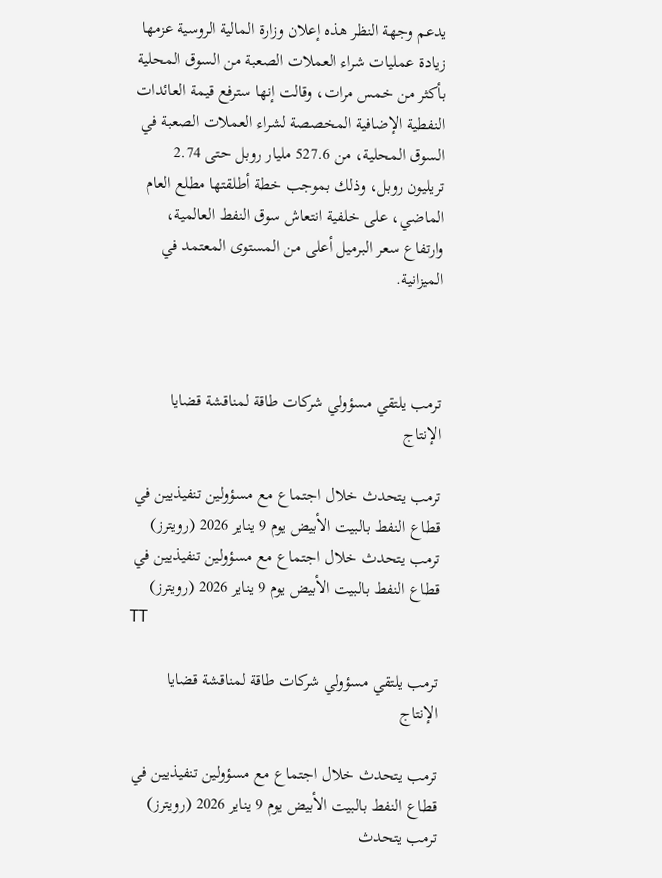يدعم وجهة النظر هذه إعلان وزارة المالية الروسية عزمها زيادة عمليات شراء العملات الصعبة من السوق المحلية بأكثر من خمس مرات، وقالت إنها سترفع قيمة العائدات النفطية الإضافية المخصصة لشراء العملات الصعبة في السوق المحلية، من 527.6 مليار روبل حتى 2.74 تريليون روبل، وذلك بموجب خطة أطلقتها مطلع العام الماضي، على خلفية انتعاش سوق النفط العالمية، وارتفاع سعر البرميل أعلى من المستوى المعتمد في الميزانية.



ترمب يلتقي مسؤولي شركات طاقة لمناقشة قضايا الإنتاج

ترمب يتحدث خلال اجتماع مع مسؤولين تنفيذيين في قطاع النفط بالبيت الأبيض يوم 9 يناير 2026 (رويترز)
ترمب يتحدث خلال اجتماع مع مسؤولين تنفيذيين في قطاع النفط بالبيت الأبيض يوم 9 يناير 2026 (رويترز)
TT

ترمب يلتقي مسؤولي شركات طاقة لمناقشة قضايا الإنتاج

ترمب يتحدث خلال اجتماع مع مسؤولين تنفيذيين في قطاع النفط بالبيت الأبيض يوم 9 يناير 2026 (رويترز)
ترمب يتحدث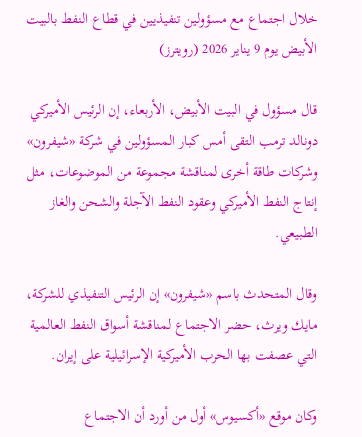خلال اجتماع مع مسؤولين تنفيذيين في قطاع النفط بالبيت الأبيض يوم 9 يناير 2026 (رويترز)

قال مسؤول في البيت الأبيض، الأربعاء، إن الرئيس الأميركي دونالد ترمب التقى أمس كبار المسؤولين في شركة «شيفرون» وشركات طاقة أخرى لمناقشة مجموعة من الموضوعات، مثل إنتاج النفط الأميركي وعقود النفط الآجلة والشحن والغاز الطبيعي.

وقال المتحدث باسم «شيفرون» إن الرئيس التنفيذي للشركة، مايك ويرث، حضر الاجتماع لمناقشة أسواق النفط العالمية التي عصفت بها الحرب الأميركية الإسرائيلية على إيران.

وكان موقع «أكسيوس» أول من أورد أن الاجتماع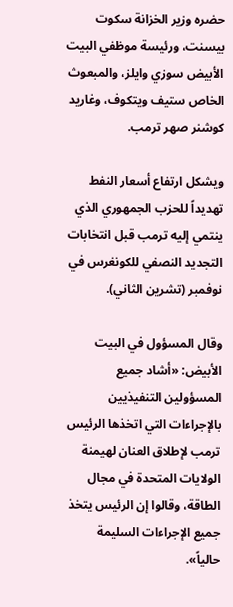حضره وزير الخزانة سكوت بيسنت، ورئيسة موظفي البيت الأبيض سوزي وايلز، والمبعوث الخاص ستيف ويتكوف، وغاريد كوشنر صهر ترمب.

ويشكل ارتفاع أسعار النفط تهديداً للحزب الجمهوري الذي ينتمي إليه ترمب قبل انتخابات التجديد النصفي للكونغرس في نوفمبر (تشرين الثاني).

وقال المسؤول في البيت الأبيض: «أشاد جميع المسؤولين التنفيذيين بالإجراءات التي اتخذها الرئيس ترمب لإطلاق العنان لهيمنة الولايات المتحدة في مجال الطاقة، وقالوا إن الرئيس يتخذ جميع الإجراءات السليمة حالياً».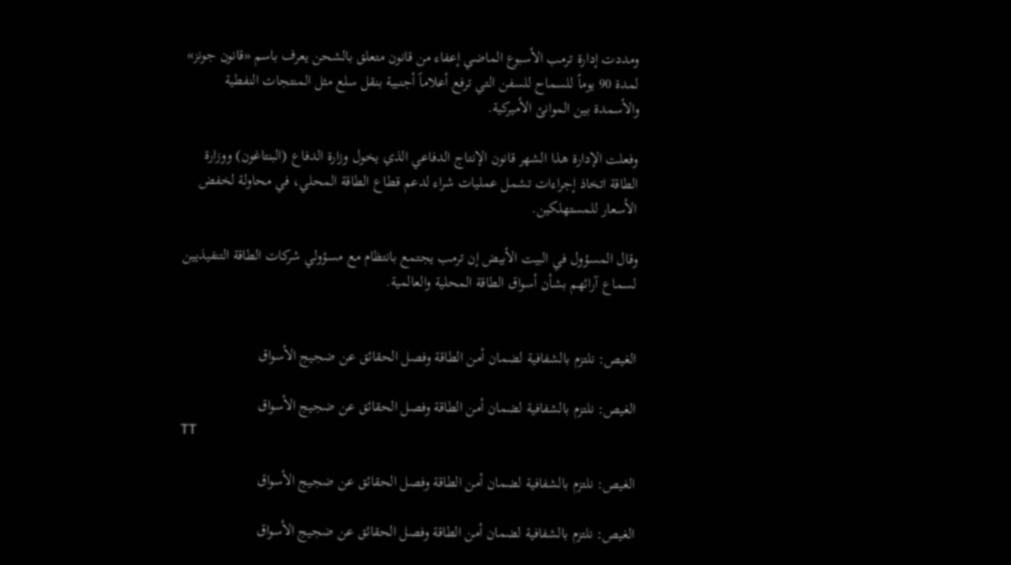ومددت إدارة ترمب الأسبوع الماضي إعفاء من قانون متعلق بالشحن يعرف باسم «قانون جونز» لمدة 90 يوماً للسماح للسفن التي ترفع أعلاماً أجنبية بنقل سلع مثل المنتجات النفطية والأسمدة بين الموانئ الأميركية.

وفعلت الإدارة هذا الشهر قانون الإنتاج الدفاعي الذي يخول وزارة الدفاع (البنتاغون) ووزارة الطاقة اتخاذ إجراءات تشمل عمليات شراء لدعم قطاع الطاقة المحلي، في محاولة لخفض الأسعار للمستهلكين.

وقال المسؤول في البيت الأبيض إن ترمب يجتمع بانتظام مع مسؤولي شركات الطاقة التنفيذيين لسماع آرائهم بشأن أسواق الطاقة المحلية والعالمية.


الغيص: نلتزم بالشفافية لضمان أمن الطاقة وفصل الحقائق عن ضجيج الأسواق

الغيص: نلتزم بالشفافية لضمان أمن الطاقة وفصل الحقائق عن ضجيج الأسواق
TT

الغيص: نلتزم بالشفافية لضمان أمن الطاقة وفصل الحقائق عن ضجيج الأسواق

الغيص: نلتزم بالشفافية لضمان أمن الطاقة وفصل الحقائق عن ضجيج الأسواق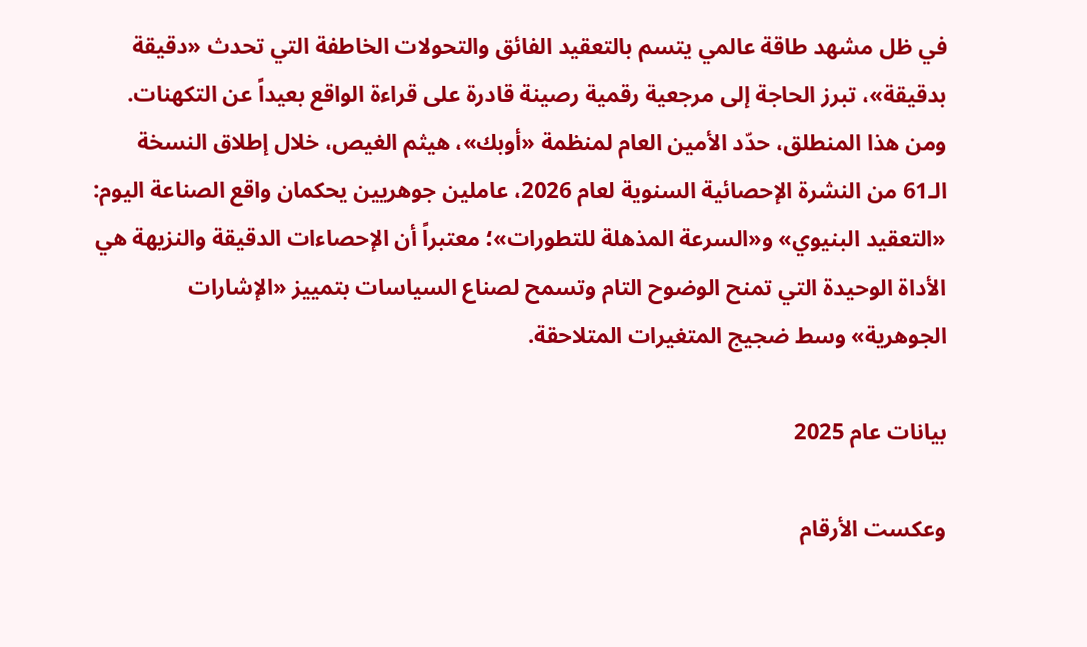في ظل مشهد طاقة عالمي يتسم بالتعقيد الفائق والتحولات الخاطفة التي تحدث «دقيقة بدقيقة»، تبرز الحاجة إلى مرجعية رقمية رصينة قادرة على قراءة الواقع بعيداً عن التكهنات. ومن هذا المنطلق، حدّد الأمين العام لمنظمة «أوبك»، هيثم الغيص، خلال إطلاق النسخة الـ61 من النشرة الإحصائية السنوية لعام 2026، عاملين جوهريين يحكمان واقع الصناعة اليوم: «التعقيد البنيوي» و«السرعة المذهلة للتطورات»؛ معتبراً أن الإحصاءات الدقيقة والنزيهة هي الأداة الوحيدة التي تمنح الوضوح التام وتسمح لصناع السياسات بتمييز «الإشارات الجوهرية» وسط ضجيج المتغيرات المتلاحقة.

بيانات عام 2025

وعكست الأرقام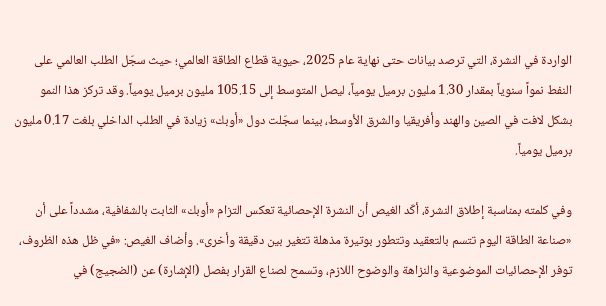الواردة في النشرة، التي ترصد بيانات حتى نهاية عام 2025، حيوية قطاع الطاقة العالمي؛ حيث سجّل الطلب العالمي على النفط نمواً سنوياً بمقدار 1.30 مليون برميل يومياً، ليصل المتوسط إلى 105.15 مليون برميل يومياً. وقد تركز هذا النمو بشكل لافت في الصين والهند وأفريقيا والشرق الأوسط، بينما سجّلت دول «أوبك» زيادة في الطلب الداخلي بلغت 0.17 مليون برميل يومياً.

وفي كلمته بمناسبة إطلاق النشرة، أكّد الغيص أن النشرة الإحصائية تعكس التزام «أوبك» الثابت بالشفافية، مشدداً على أن «صناعة الطاقة اليوم تتسم بالتعقيد وتتطور بوتيرة مذهلة تتغير بين دقيقة وأخرى». وأضاف الغيص: «في ظل هذه الظروف، توفر الإحصائيات الموضوعية والنزاهة والوضوح اللازم، وتسمح لصناع القرار بفصل (الإشارة) عن (الضجيج) في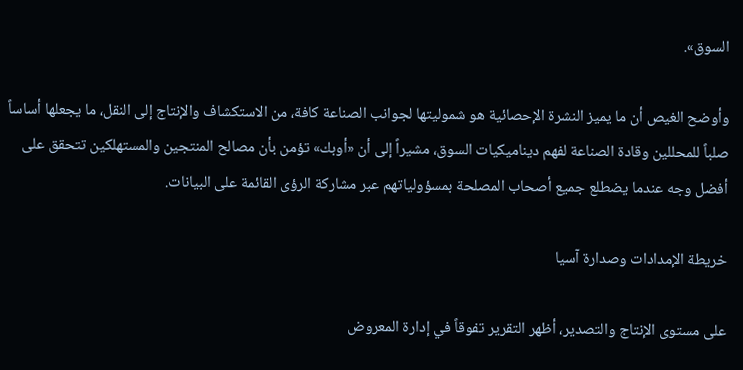السوق».

وأوضح الغيص أن ما يميز النشرة الإحصائية هو شموليتها لجوانب الصناعة كافة، من الاستكشاف والإنتاج إلى النقل، ما يجعلها أساساً صلباً للمحللين وقادة الصناعة لفهم ديناميكيات السوق، مشيراً إلى أن «أوبك» تؤمن بأن مصالح المنتجين والمستهلكين تتحقق على أفضل وجه عندما يضطلع جميع أصحاب المصلحة بمسؤولياتهم عبر مشاركة الرؤى القائمة على البيانات.

خريطة الإمدادات وصدارة آسيا

على مستوى الإنتاج والتصدير، أظهر التقرير تفوقاً في إدارة المعروض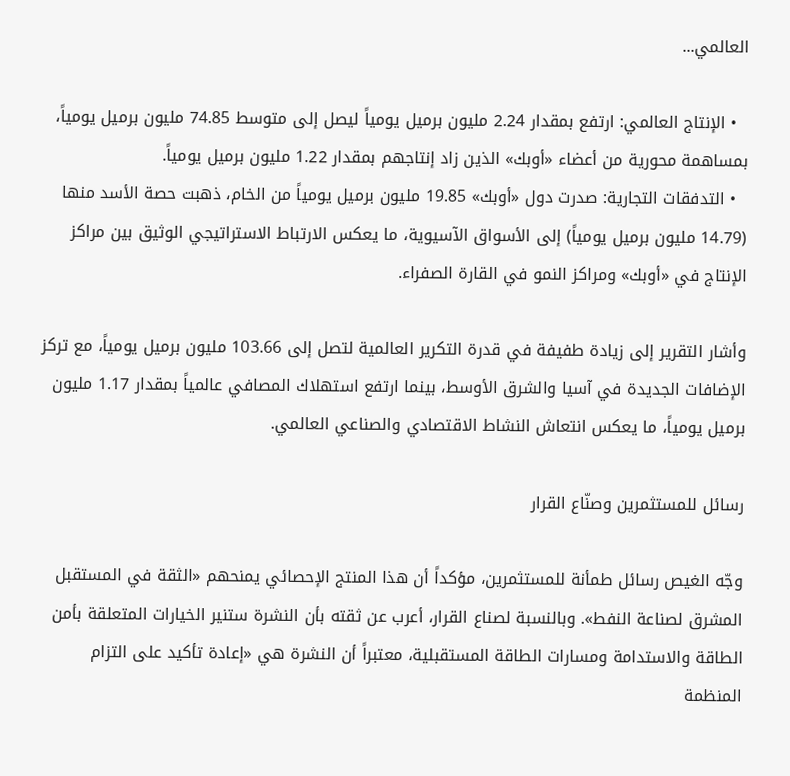العالمي...

  • الإنتاج العالمي: ارتفع بمقدار 2.24 مليون برميل يومياً ليصل إلى متوسط 74.85 مليون برميل يومياً، بمساهمة محورية من أعضاء «أوبك» الذين زاد إنتاجهم بمقدار 1.22 مليون برميل يومياً.
  • التدفقات التجارية: صدرت دول «أوبك» 19.85 مليون برميل يومياً من الخام، ذهبت حصة الأسد منها (14.79 مليون برميل يومياً) إلى الأسواق الآسيوية، ما يعكس الارتباط الاستراتيجي الوثيق بين مراكز الإنتاج في «أوبك» ومراكز النمو في القارة الصفراء.

وأشار التقرير إلى زيادة طفيفة في قدرة التكرير العالمية لتصل إلى 103.66 مليون برميل يومياً، مع تركز الإضافات الجديدة في آسيا والشرق الأوسط، بينما ارتفع استهلاك المصافي عالمياً بمقدار 1.17 مليون برميل يومياً، ما يعكس انتعاش النشاط الاقتصادي والصناعي العالمي.

رسائل للمستثمرين وصنّاع القرار

وجّه الغيص رسائل طمأنة للمستثمرين، مؤكداً أن هذا المنتج الإحصائي يمنحهم «الثقة في المستقبل المشرق لصناعة النفط». وبالنسبة لصناع القرار، أعرب عن ثقته بأن النشرة ستنير الخيارات المتعلقة بأمن الطاقة والاستدامة ومسارات الطاقة المستقبلية، معتبراً أن النشرة هي «إعادة تأكيد على التزام المنظمة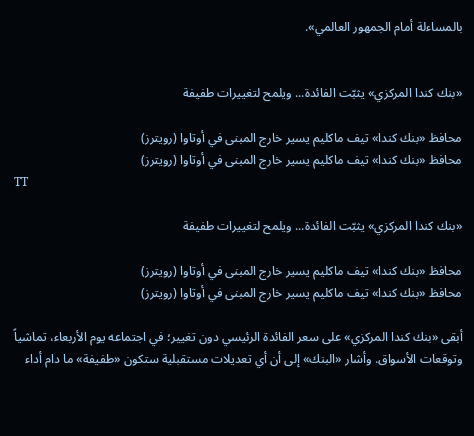بالمساءلة أمام الجمهور العالمي».


«بنك كندا المركزي» يثبّت الفائدة... ويلمح لتغييرات طفيفة

محافظ «بنك كندا» تيف ماكليم يسير خارج المبنى في أوتاوا (رويترز)
محافظ «بنك كندا» تيف ماكليم يسير خارج المبنى في أوتاوا (رويترز)
TT

«بنك كندا المركزي» يثبّت الفائدة... ويلمح لتغييرات طفيفة

محافظ «بنك كندا» تيف ماكليم يسير خارج المبنى في أوتاوا (رويترز)
محافظ «بنك كندا» تيف ماكليم يسير خارج المبنى في أوتاوا (رويترز)

أبقى «بنك كندا المركزي» على سعر الفائدة الرئيسي دون تغيير؛ في اجتماعه يوم الأربعاء، تماشياً وتوقعات الأسواق. وأشار «البنك» إلى أن أي تعديلات مستقبلية ستكون «طفيفة» ما دام أداء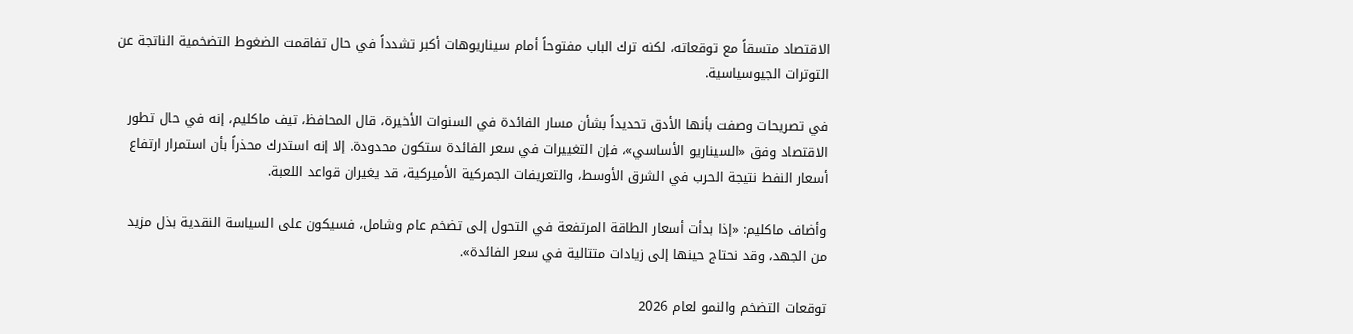الاقتصاد متسقاً مع توقعاته، لكنه ترك الباب مفتوحاً أمام سيناريوهات أكبر تشدداً في حال تفاقمت الضغوط التضخمية الناتجة عن التوترات الجيوسياسية.

في تصريحات وصفت بأنها الأدق تحديداً بشأن مسار الفائدة في السنوات الأخيرة، قال المحافظ، تيف ماكليم، إنه في حال تطور الاقتصاد وفق «السيناريو الأساسي»، فإن التغييرات في سعر الفائدة ستكون محدودة. إلا إنه استدرك محذراً بأن استمرار ارتفاع أسعار النفط نتيجة الحرب في الشرق الأوسط، والتعريفات الجمركية الأميركية، قد يغيران قواعد اللعبة.

وأضاف ماكليم: «إذا بدأت أسعار الطاقة المرتفعة في التحول إلى تضخم عام وشامل، فسيكون على السياسة النقدية بذل مزيد من الجهد، وقد نحتاج حينها إلى زيادات متتالية في سعر الفائدة».

توقعات التضخم والنمو لعام 2026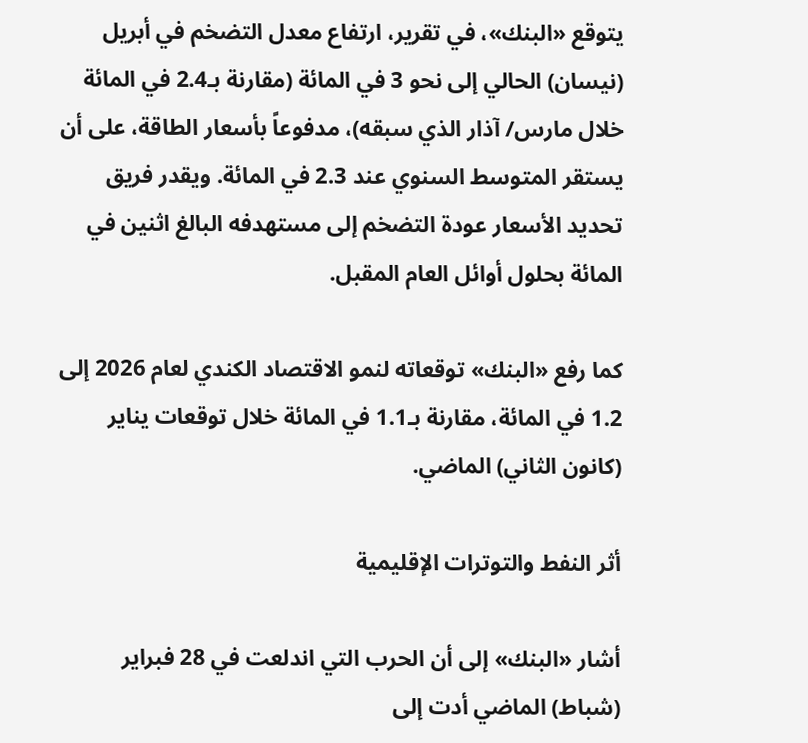يتوقع «البنك»، في تقرير، ارتفاع معدل التضخم في أبريل (نيسان) الحالي إلى نحو 3 في المائة (مقارنة بـ2.4 في المائة خلال مارس/ آذار الذي سبقه)، مدفوعاً بأسعار الطاقة، على أن يستقر المتوسط السنوي عند 2.3 في المائة. ويقدر فريق تحديد الأسعار عودة التضخم إلى مستهدفه البالغ اثنين في المائة بحلول أوائل العام المقبل.

كما رفع «البنك» توقعاته لنمو الاقتصاد الكندي لعام 2026 إلى 1.2 في المائة، مقارنة بـ1.1 في المائة خلال توقعات يناير (كانون الثاني) الماضي.

أثر النفط والتوترات الإقليمية

أشار «البنك» إلى أن الحرب التي اندلعت في 28 فبراير (شباط) الماضي أدت إلى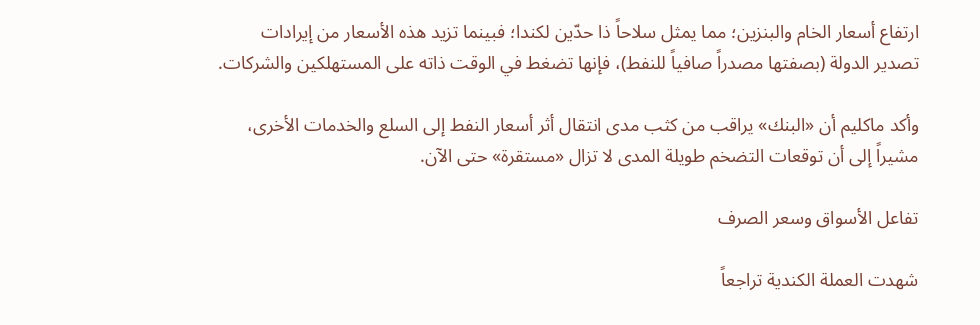ارتفاع أسعار الخام والبنزين؛ مما يمثل سلاحاً ذا حدّين لكندا؛ فبينما تزيد هذه الأسعار من إيرادات تصدير الدولة (بصفتها مصدراً صافياً للنفط)، فإنها تضغط في الوقت ذاته على المستهلكين والشركات.

وأكد ماكليم أن «البنك» يراقب من كثب مدى انتقال أثر أسعار النفط إلى السلع والخدمات الأخرى، مشيراً إلى أن توقعات التضخم طويلة المدى لا تزال «مستقرة» حتى الآن.

تفاعل الأسواق وسعر الصرف

شهدت العملة الكندية تراجعاً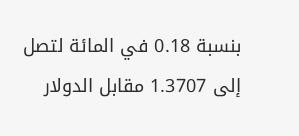بنسبة 0.18 في المائة لتصل إلى 1.3707 مقابل الدولار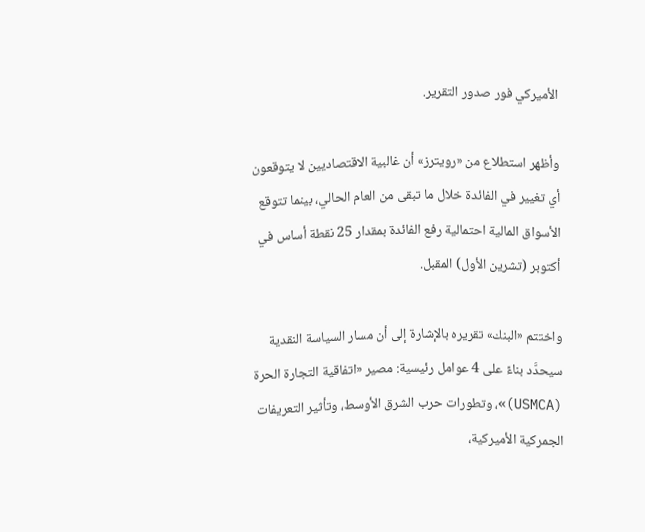الأميركي فور صدور التقرير.

وأظهر استطلاع من «رويترز» أن غالبية الاقتصاديين لا يتوقعون أي تغيير في الفائدة خلال ما تبقى من العام الحالي، بينما تتوقع الأسواق المالية احتمالية رفع الفائدة بمقدار 25 نقطة أساس في أكتوبر (تشرين الأول) المقبل.

واختتم «البنك» تقريره بالإشارة إلى أن مسار السياسة النقدية سيحدَّد بناءً على 4 عوامل رئيسية: مصير «اتفاقية التجارة الحرة (USMCA)»، وتطورات حرب الشرق الأوسط، وتأثير التعريفات الجمركية الأميركية،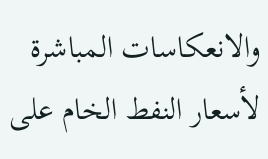والانعكاسات المباشرة لأسعار النفط الخام على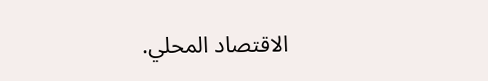الاقتصاد المحلي.